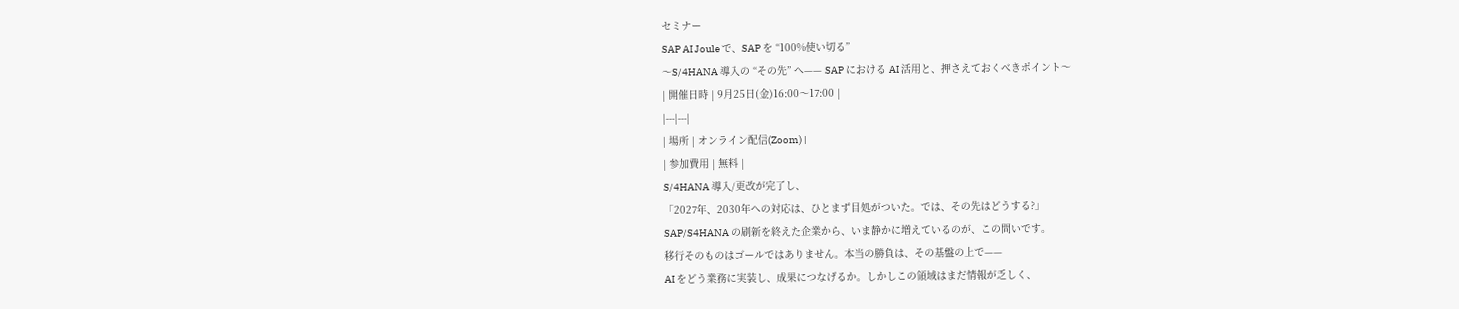セミナー
SAP AI Joule で、SAP を “100%使い切る”
〜S/4HANA 導入の “その先” へ—— SAP における AI 活用と、押さえておくべきポイント〜
| 開催日時 | 9月25日(金)16:00〜17:00 |
|---|---|
| 場所 | オンライン配信(Zoom) |
| 参加費用 | 無料 |
S/4HANA 導入/更改が完了し、
「2027年、2030年への対応は、ひとまず目処がついた。では、その先はどうする?」
SAP/S4HANA の刷新を終えた企業から、いま静かに増えているのが、この問いです。
移行そのものはゴールではありません。本当の勝負は、その基盤の上で——
AI をどう業務に実装し、成果につなげるか。しかしこの領域はまだ情報が乏しく、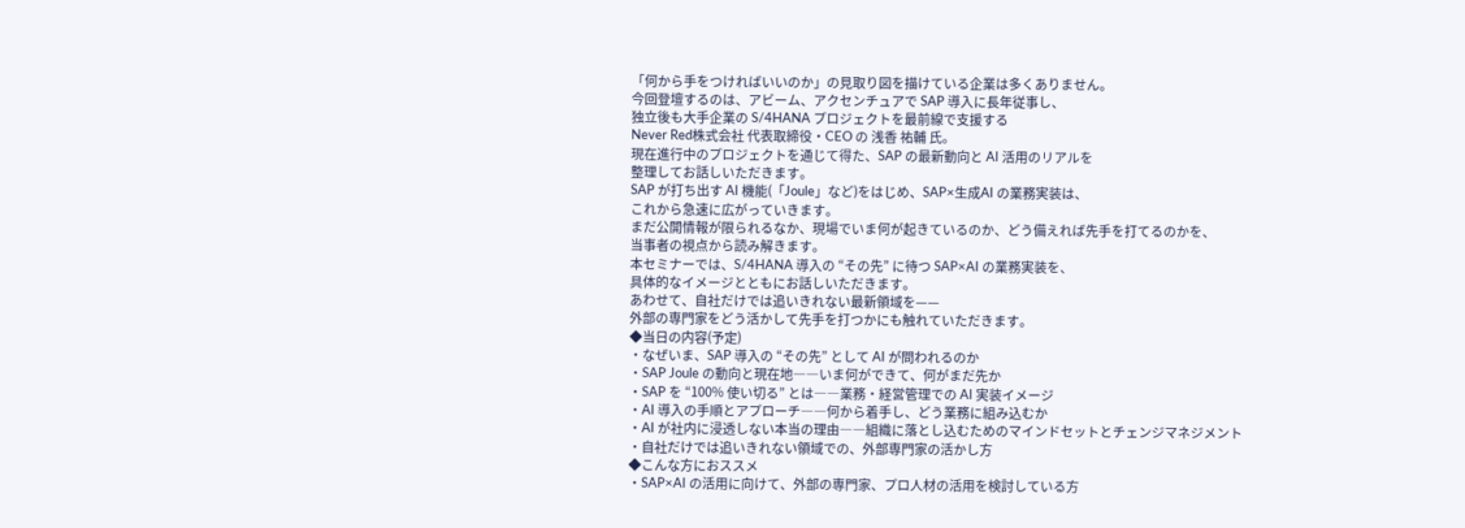「何から手をつければいいのか」の見取り図を描けている企業は多くありません。
今回登壇するのは、アビーム、アクセンチュアで SAP 導入に長年従事し、
独立後も大手企業の S/4HANA プロジェクトを最前線で支援する
Never Red株式会社 代表取締役・CEO の 浅香 祐輔 氏。
現在進行中のプロジェクトを通じて得た、SAP の最新動向と AI 活用のリアルを
整理してお話しいただきます。
SAP が打ち出す AI 機能(「Joule」など)をはじめ、SAP×生成AI の業務実装は、
これから急速に広がっていきます。
まだ公開情報が限られるなか、現場でいま何が起きているのか、どう備えれば先手を打てるのかを、
当事者の視点から読み解きます。
本セミナーでは、S/4HANA 導入の “その先” に待つ SAP×AI の業務実装を、
具体的なイメージとともにお話しいただきます。
あわせて、自社だけでは追いきれない最新領域を——
外部の専門家をどう活かして先手を打つかにも触れていただきます。
◆当日の内容(予定)
・なぜいま、SAP 導入の “その先” として AI が問われるのか
・SAP Joule の動向と現在地――いま何ができて、何がまだ先か
・SAP を “100% 使い切る” とは――業務・経営管理での AI 実装イメージ
・AI 導入の手順とアプローチ――何から着手し、どう業務に組み込むか
・AI が社内に浸透しない本当の理由――組織に落とし込むためのマインドセットとチェンジマネジメント
・自社だけでは追いきれない領域での、外部専門家の活かし方
◆こんな方におススメ
・SAP×AI の活用に向けて、外部の専門家、プロ人材の活用を検討している方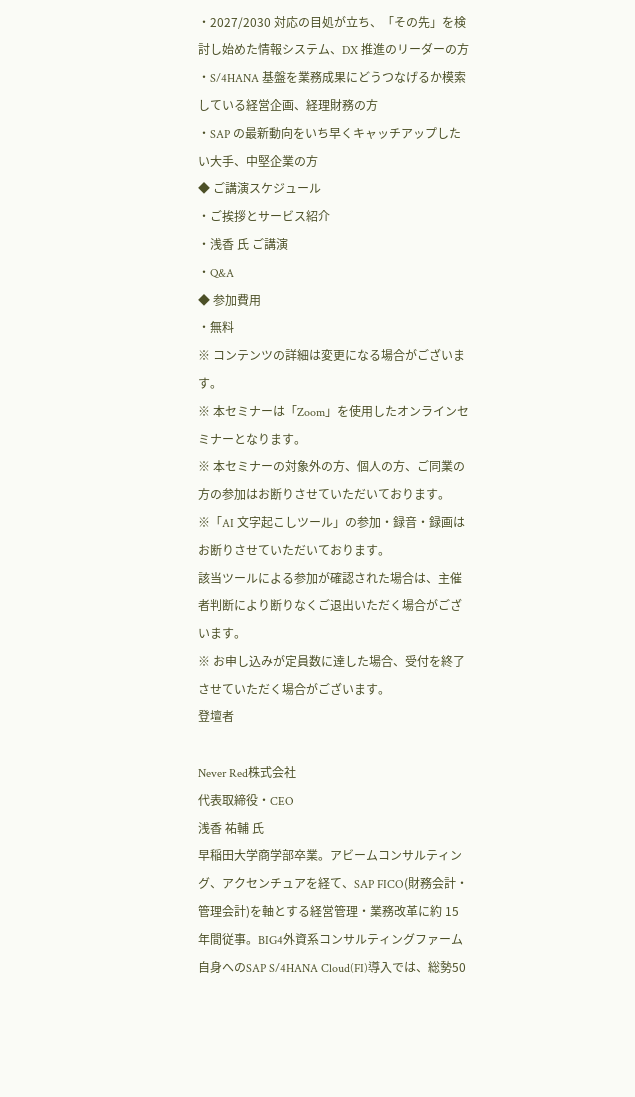・2027/2030 対応の目処が立ち、「その先」を検討し始めた情報システム、DX 推進のリーダーの方
・S/4HANA 基盤を業務成果にどうつなげるか模索している経営企画、経理財務の方
・SAP の最新動向をいち早くキャッチアップしたい大手、中堅企業の方
◆ ご講演スケジュール
・ご挨拶とサービス紹介
・浅香 氏 ご講演
・Q&A
◆ 参加費用
・無料
※ コンテンツの詳細は変更になる場合がございます。
※ 本セミナーは「Zoom」を使用したオンラインセミナーとなります。
※ 本セミナーの対象外の方、個人の方、ご同業の方の参加はお断りさせていただいております。
※「AI 文字起こしツール」の参加・録音・録画はお断りさせていただいております。
該当ツールによる参加が確認された場合は、主催者判断により断りなくご退出いただく場合がございます。
※ お申し込みが定員数に達した場合、受付を終了させていただく場合がございます。
登壇者

Never Red株式会社
代表取締役・CEO
浅香 祐輔 氏
早稲田大学商学部卒業。アビームコンサルティング、アクセンチュアを経て、SAP FICO(財務会計・管理会計)を軸とする経営管理・業務改革に約 15年間従事。BIG4外資系コンサルティングファーム自身へのSAP S/4HANA Cloud(FI)導入では、総勢50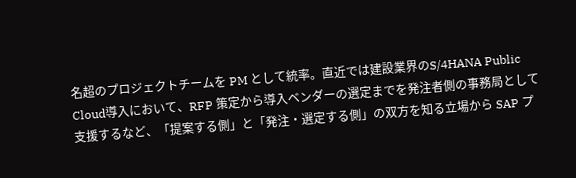名超のプロジェクトチームを PM として統率。直近では建設業界のS/4HANA Public Cloud導入において、RFP 策定から導入ベンダーの選定までを発注者側の事務局として支援するなど、「提案する側」と「発注・選定する側」の双方を知る立場から SAP プ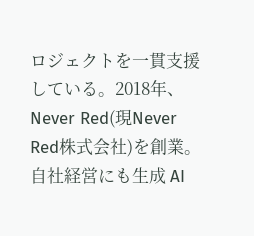ロジェクトを一貫支援している。2018年、Never Red(現Never Red株式会社)を創業。自社経営にも生成 AI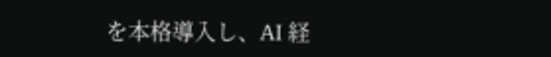を本格導入し、AI 経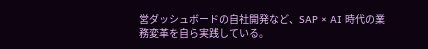営ダッシュボードの自社開発など、SAP × AI 時代の業務変革を自ら実践している。